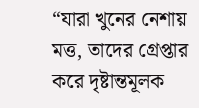“যারা খুনের নেশায় মত্ত, তাদের গ্রেপ্তার করে দৃষ্টান্তমূলক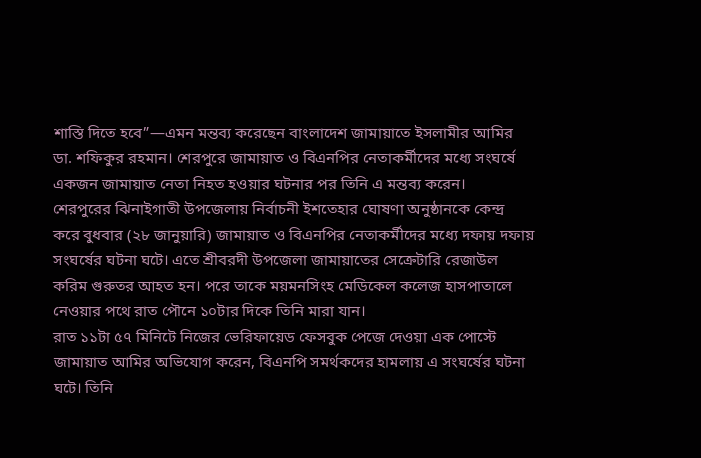শাস্তি দিতে হবে”—এমন মন্তব্য করেছেন বাংলাদেশ জামায়াতে ইসলামীর আমির ডা. শফিকুর রহমান। শেরপুরে জামায়াত ও বিএনপির নেতাকর্মীদের মধ্যে সংঘর্ষে একজন জামায়াত নেতা নিহত হওয়ার ঘটনার পর তিনি এ মন্তব্য করেন।
শেরপুরের ঝিনাইগাতী উপজেলায় নির্বাচনী ইশতেহার ঘোষণা অনুষ্ঠানকে কেন্দ্র করে বুধবার (২৮ জানুয়ারি) জামায়াত ও বিএনপির নেতাকর্মীদের মধ্যে দফায় দফায় সংঘর্ষের ঘটনা ঘটে। এতে শ্রীবরদী উপজেলা জামায়াতের সেক্রেটারি রেজাউল করিম গুরুতর আহত হন। পরে তাকে ময়মনসিংহ মেডিকেল কলেজ হাসপাতালে নেওয়ার পথে রাত পৌনে ১০টার দিকে তিনি মারা যান।
রাত ১১টা ৫৭ মিনিটে নিজের ভেরিফায়েড ফেসবুক পেজে দেওয়া এক পোস্টে জামায়াত আমির অভিযোগ করেন, বিএনপি সমর্থকদের হামলায় এ সংঘর্ষের ঘটনা ঘটে। তিনি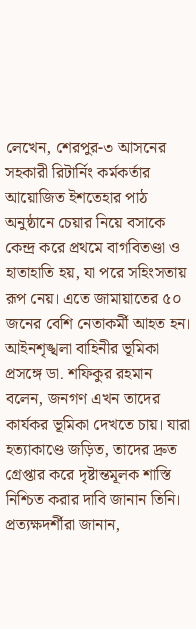লেখেন, শেরপুর-৩ আসনের সহকারী রিটার্নিং কর্মকর্তার আয়োজিত ইশতেহার পাঠ অনুষ্ঠানে চেয়ার নিয়ে বসাকে কেন্দ্র করে প্রথমে বাগবিতণ্ডা ও হাতাহাতি হয়, যা পরে সহিংসতায় রূপ নেয়। এতে জামায়াতের ৫০ জনের বেশি নেতাকর্মী আহত হন।
আইনশৃঙ্খলা বাহিনীর ভূমিকা প্রসঙ্গে ডা. শফিকুর রহমান বলেন, জনগণ এখন তাদের কার্যকর ভূমিকা দেখতে চায়। যারা হত্যাকাণ্ডে জড়িত, তাদের দ্রুত গ্রেপ্তার করে দৃষ্টান্তমূলক শাস্তি নিশ্চিত করার দাবি জানান তিনি।
প্রত্যক্ষদর্শীরা জানান,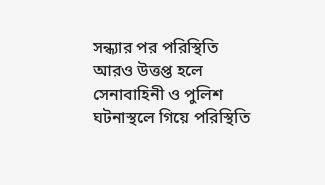সন্ধ্যার পর পরিস্থিতি আরও উত্তপ্ত হলে সেনাবাহিনী ও পুলিশ ঘটনাস্থলে গিয়ে পরিস্থিতি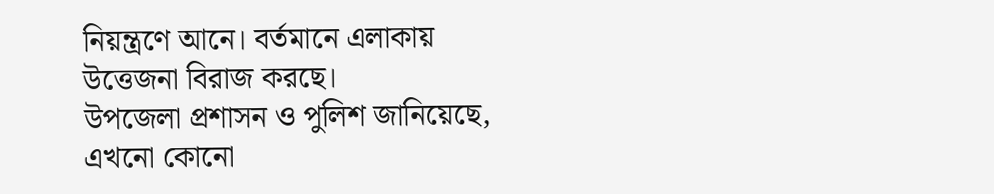নিয়ন্ত্রণে আনে। বর্তমানে এলাকায় উত্তেজনা বিরাজ করছে।
উপজেলা প্রশাসন ও পুলিশ জানিয়েছে, এখনো কোনো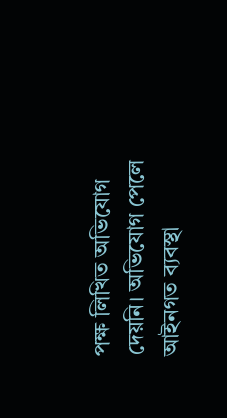পক্ষ লিখিত অভিযোগ দেয়নি। অভিযোগ পেলে আইনগত ব্যবস্থা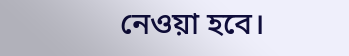নেওয়া হবে।